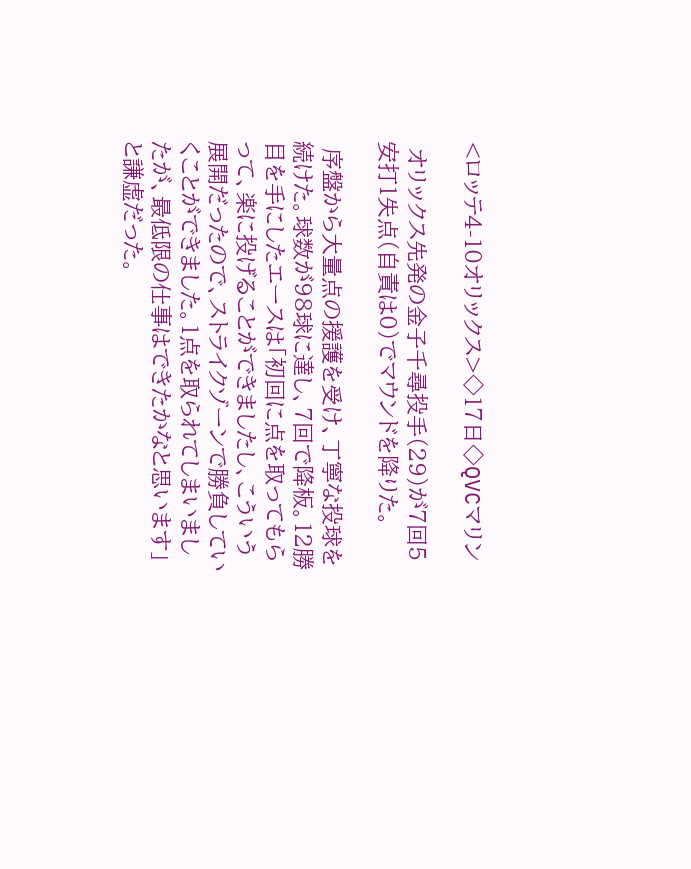<ロッテ4-10オリックス>◇17日◇QVCマリン

 オリックス先発の金子千尋投手(29)が7回5安打1失点(自責は0)でマウンドを降りた。

 序盤から大量点の援護を受け、丁寧な投球を続けた。球数が98球に達し、7回で降板。12勝目を手にしたエースは「初回に点を取ってもらって、楽に投げることができましたし、こういう展開だったので、ストライクゾーンで勝負していくことができました。1点を取られてしまいましたが、最低限の仕事はできたかなと思います」と謙虚だった。